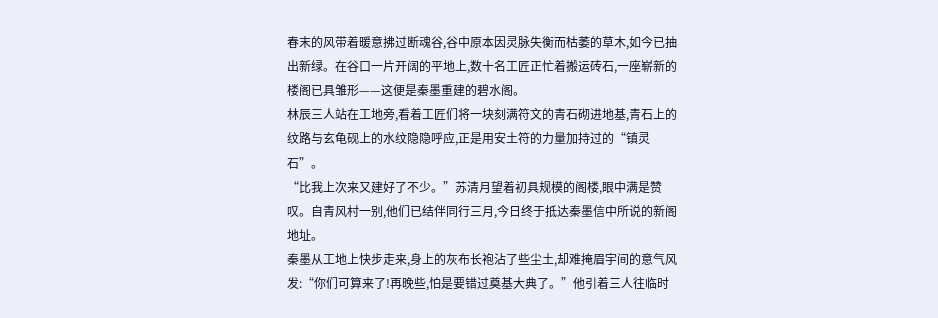春末的风带着暖意拂过断魂谷,谷中原本因灵脉失衡而枯萎的草木,如今已抽出新绿。在谷口一片开阔的平地上,数十名工匠正忙着搬运砖石,一座崭新的楼阁已具雏形——这便是秦墨重建的碧水阁。
林辰三人站在工地旁,看着工匠们将一块刻满符文的青石砌进地基,青石上的纹路与玄龟砚上的水纹隐隐呼应,正是用安土符的力量加持过的“镇灵石”。
“比我上次来又建好了不少。”苏清月望着初具规模的阁楼,眼中满是赞叹。自青风村一别,他们已结伴同行三月,今日终于抵达秦墨信中所说的新阁地址。
秦墨从工地上快步走来,身上的灰布长袍沾了些尘土,却难掩眉宇间的意气风发:“你们可算来了!再晚些,怕是要错过奠基大典了。”他引着三人往临时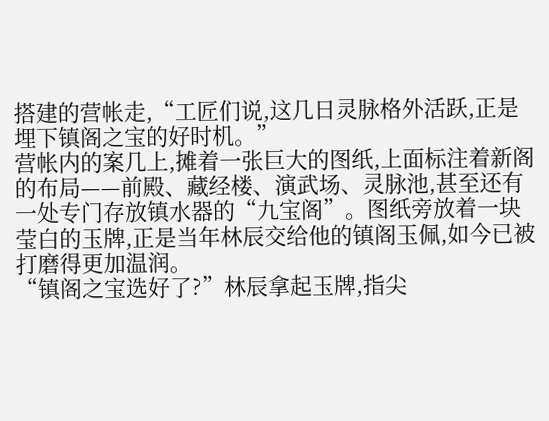搭建的营帐走,“工匠们说,这几日灵脉格外活跃,正是埋下镇阁之宝的好时机。”
营帐内的案几上,摊着一张巨大的图纸,上面标注着新阁的布局——前殿、藏经楼、演武场、灵脉池,甚至还有一处专门存放镇水器的“九宝阁”。图纸旁放着一块莹白的玉牌,正是当年林辰交给他的镇阁玉佩,如今已被打磨得更加温润。
“镇阁之宝选好了?”林辰拿起玉牌,指尖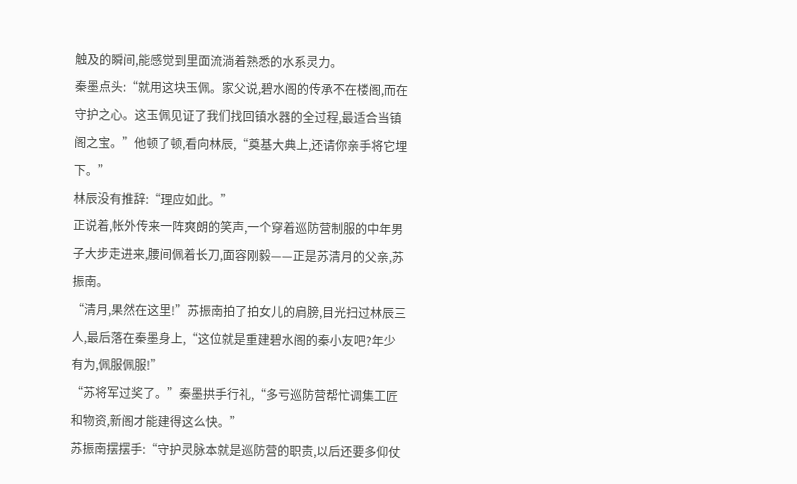触及的瞬间,能感觉到里面流淌着熟悉的水系灵力。
秦墨点头:“就用这块玉佩。家父说,碧水阁的传承不在楼阁,而在守护之心。这玉佩见证了我们找回镇水器的全过程,最适合当镇阁之宝。”他顿了顿,看向林辰,“奠基大典上,还请你亲手将它埋下。”
林辰没有推辞:“理应如此。”
正说着,帐外传来一阵爽朗的笑声,一个穿着巡防营制服的中年男子大步走进来,腰间佩着长刀,面容刚毅——正是苏清月的父亲,苏振南。
“清月,果然在这里!”苏振南拍了拍女儿的肩膀,目光扫过林辰三人,最后落在秦墨身上,“这位就是重建碧水阁的秦小友吧?年少有为,佩服佩服!”
“苏将军过奖了。”秦墨拱手行礼,“多亏巡防营帮忙调集工匠和物资,新阁才能建得这么快。”
苏振南摆摆手:“守护灵脉本就是巡防营的职责,以后还要多仰仗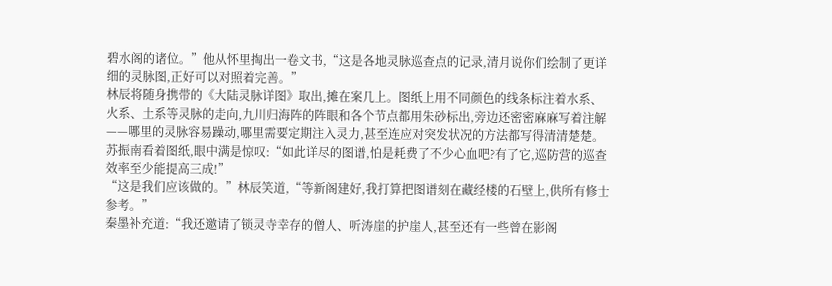碧水阁的诸位。”他从怀里掏出一卷文书,“这是各地灵脉巡查点的记录,清月说你们绘制了更详细的灵脉图,正好可以对照着完善。”
林辰将随身携带的《大陆灵脉详图》取出,摊在案几上。图纸上用不同颜色的线条标注着水系、火系、土系等灵脉的走向,九川归海阵的阵眼和各个节点都用朱砂标出,旁边还密密麻麻写着注解——哪里的灵脉容易躁动,哪里需要定期注入灵力,甚至连应对突发状况的方法都写得清清楚楚。
苏振南看着图纸,眼中满是惊叹:“如此详尽的图谱,怕是耗费了不少心血吧?有了它,巡防营的巡查效率至少能提高三成!”
“这是我们应该做的。”林辰笑道,“等新阁建好,我打算把图谱刻在藏经楼的石壁上,供所有修士参考。”
秦墨补充道:“我还邀请了锁灵寺幸存的僧人、听涛崖的护崖人,甚至还有一些曾在影阁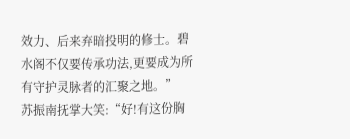效力、后来弃暗投明的修士。碧水阁不仅要传承功法,更要成为所有守护灵脉者的汇聚之地。”
苏振南抚掌大笑:“好!有这份胸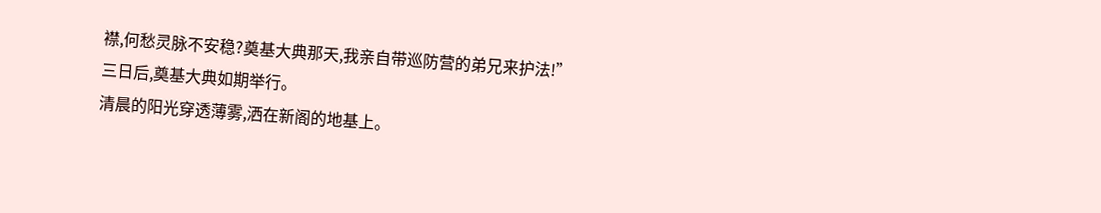襟,何愁灵脉不安稳?奠基大典那天,我亲自带巡防营的弟兄来护法!”
三日后,奠基大典如期举行。
清晨的阳光穿透薄雾,洒在新阁的地基上。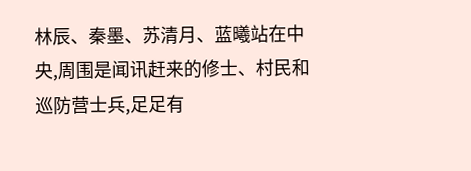林辰、秦墨、苏清月、蓝曦站在中央,周围是闻讯赶来的修士、村民和巡防营士兵,足足有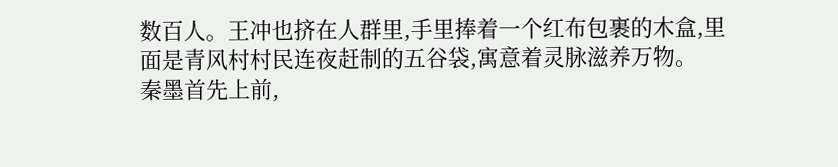数百人。王冲也挤在人群里,手里捧着一个红布包裹的木盒,里面是青风村村民连夜赶制的五谷袋,寓意着灵脉滋养万物。
秦墨首先上前,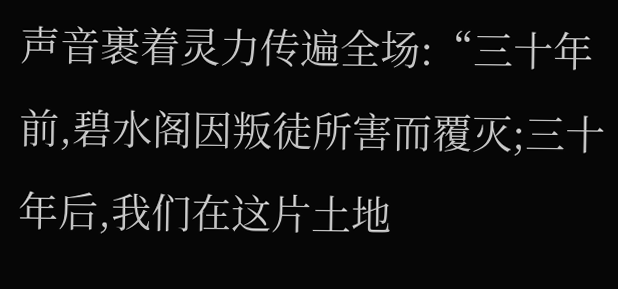声音裹着灵力传遍全场:“三十年前,碧水阁因叛徒所害而覆灭;三十年后,我们在这片土地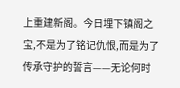上重建新阁。今日埋下镇阁之宝,不是为了铭记仇恨,而是为了传承守护的誓言——无论何时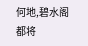何地,碧水阁都将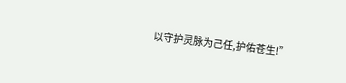以守护灵脉为己任,护佑苍生!”